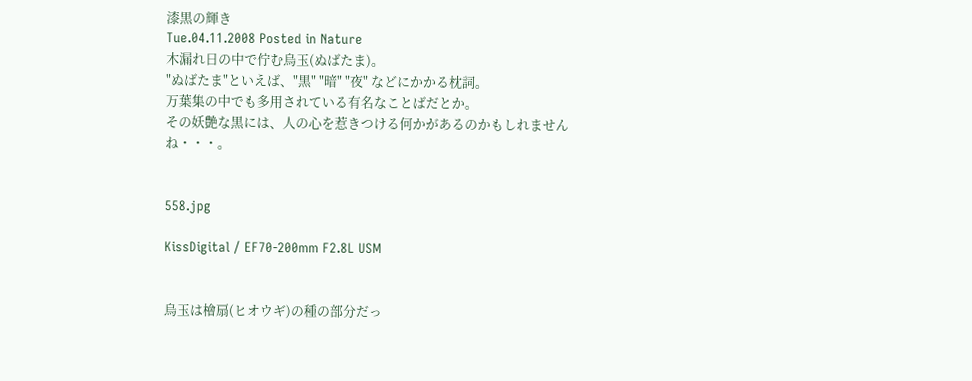漆黒の輝き
Tue.04.11.2008 Posted in Nature
木漏れ日の中で佇む烏玉(ぬばたま)。
"ぬばたま"といえば、"黒" "暗" "夜" などにかかる枕詞。
万葉集の中でも多用されている有名なことばだとか。
その妖艶な黒には、人の心を惹きつける何かがあるのかもしれませんね・・・。


558.jpg

KissDigital / EF70-200mm F2.8L USM


烏玉は檜扇(ヒオウギ)の種の部分だっ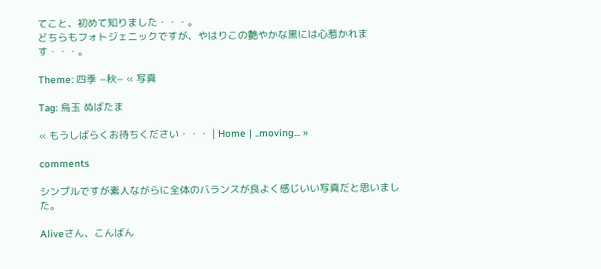てこと、初めて知りました・・・。
どちらもフォトジェニックですが、やはりこの艶やかな黒には心惹かれます・・・。

Theme: 四季 −秋− « 写真

Tag: 烏玉 ぬばたま

« もうしばらくお待ちください・・・ | Home | ..moving... »

comments

シンプルですが素人ながらに全体のバランスが良よく感じいい写真だと思いました。

Aliveさん、こんばん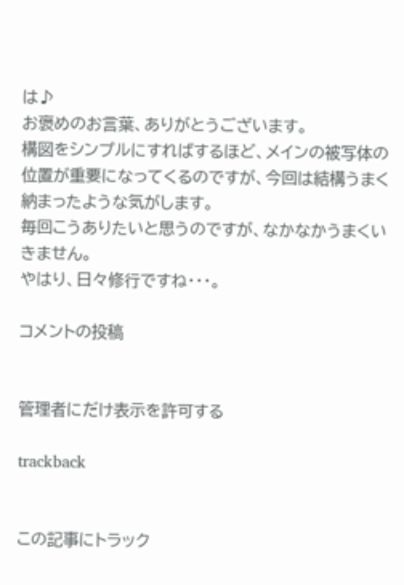は♪
お褒めのお言葉、ありがとうございます。
構図をシンプルにすればするほど、メインの被写体の位置が重要になってくるのですが、今回は結構うまく納まったような気がします。
毎回こうありたいと思うのですが、なかなかうまくいきません。
やはり、日々修行ですね・・・。

コメントの投稿


管理者にだけ表示を許可する

trackback


この記事にトラック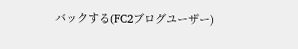バックする(FC2ブログユーザー)